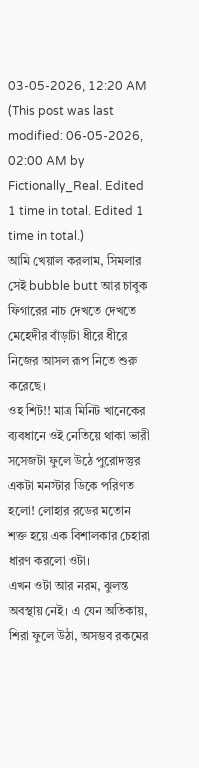03-05-2026, 12:20 AM
(This post was last modified: 06-05-2026, 02:00 AM by Fictionally_Real. Edited 1 time in total. Edited 1 time in total.)
আমি খেয়াল করলাম, সিমলার সেই bubble butt আর চাবুক ফিগারের নাচ দেখতে দেখতে মেহেদীর বাঁড়াটা ধীরে ধীরে নিজের আসল রূপ নিতে শুরু করেছে।
ওহ শিট!! মাত্র মিনিট খানেকের ব্যবধানে ওই নেতিয়ে থাকা ভারী সসেজটা ফুলে উঠে পুরোদস্তুর একটা মনস্টার ডিকে পরিণত হলো! লোহার রডের মতোন শক্ত হয়ে এক বিশালকার চেহারা ধারণ করলো ওটা।
এখন ওটা আর নরম, ঝুলন্ত অবস্থায় নেই। এ যেন অতিকায়, শিরা ফুলে উঠা, অসম্ভব রকমের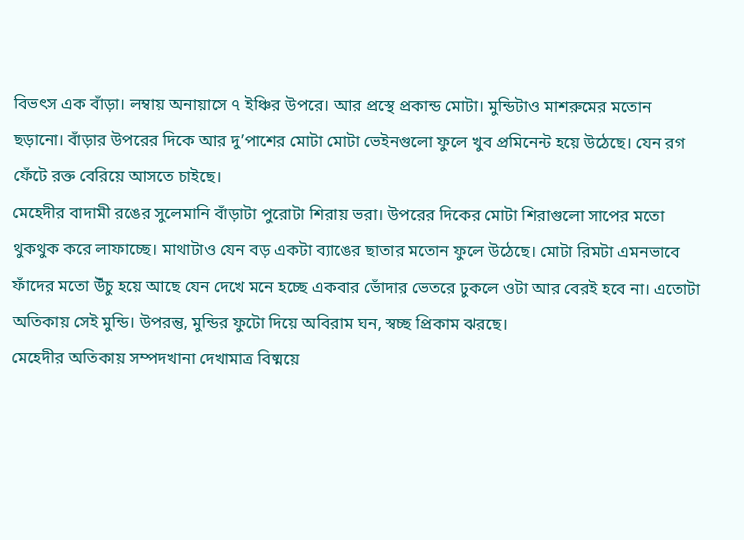বিভৎস এক বাঁড়া। লম্বায় অনায়াসে ৭ ইঞ্চির উপরে। আর প্রস্থে প্রকান্ড মোটা। মুন্ডিটাও মাশরুমের মতোন ছড়ানো। বাঁড়ার উপরের দিকে আর দু’পাশের মোটা মোটা ভেইনগুলো ফুলে খুব প্রমিনেন্ট হয়ে উঠেছে। যেন রগ ফেঁটে রক্ত বেরিয়ে আসতে চাইছে।
মেহেদীর বাদামী রঙের সুলেমানি বাঁড়াটা পুরোটা শিরায় ভরা। উপরের দিকের মোটা শিরাগুলো সাপের মতো থুকথুক করে লাফাচ্ছে। মাথাটাও যেন বড় একটা ব্যাঙের ছাতার মতোন ফুলে উঠেছে। মোটা রিমটা এমনভাবে ফাঁদের মতো উঁচু হয়ে আছে যেন দেখে মনে হচ্ছে একবার ভোঁদার ভেতরে ঢুকলে ওটা আর বেরই হবে না। এতোটা অতিকায় সেই মুন্ডি। উপরন্তু, মুন্ডির ফুটো দিয়ে অবিরাম ঘন, স্বচ্ছ প্রিকাম ঝরছে।
মেহেদীর অতিকায় সম্পদখানা দেখামাত্র বিষ্ময়ে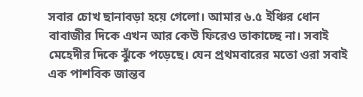সবার চোখ ছানাবড়া হয়ে গেলো। আমার ৬.৫ ইঞ্চির ধোন বাবাজীর দিকে এখন আর কেউ ফিরেও তাকাচ্ছে না। সবাই মেহেদীর দিকে ঝুঁকে পড়েছে। যেন প্রথমবারের মতো ওরা সবাই এক পাশবিক জান্তব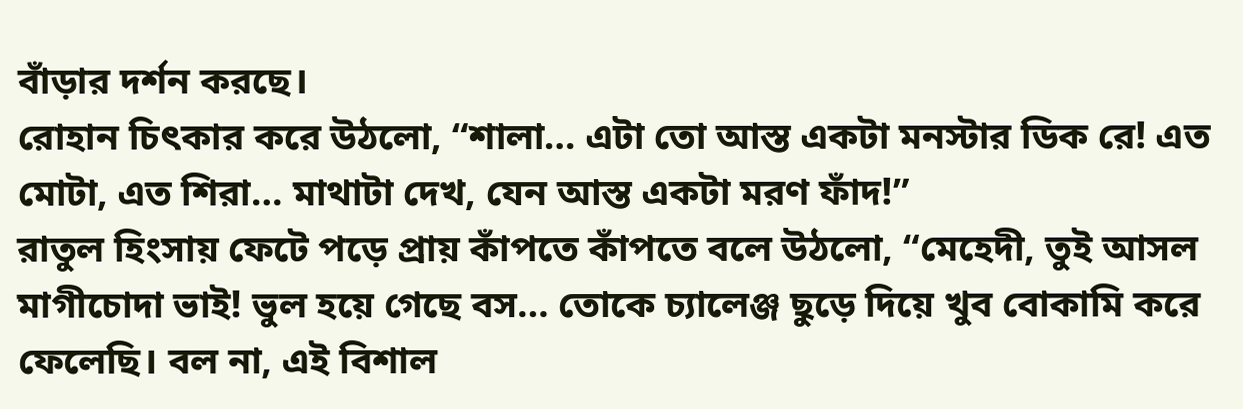বাঁড়ার দর্শন করছে।
রোহান চিৎকার করে উঠলো, “শালা… এটা তো আস্ত একটা মনস্টার ডিক রে! এত মোটা, এত শিরা… মাথাটা দেখ, যেন আস্ত একটা মরণ ফাঁদ!”
রাতুল হিংসায় ফেটে পড়ে প্রায় কাঁপতে কাঁপতে বলে উঠলো, “মেহেদী, তুই আসল মাগীচোদা ভাই! ভুল হয়ে গেছে বস… তোকে চ্যালেঞ্জ ছুড়ে দিয়ে খুব বোকামি করে ফেলেছি। বল না, এই বিশাল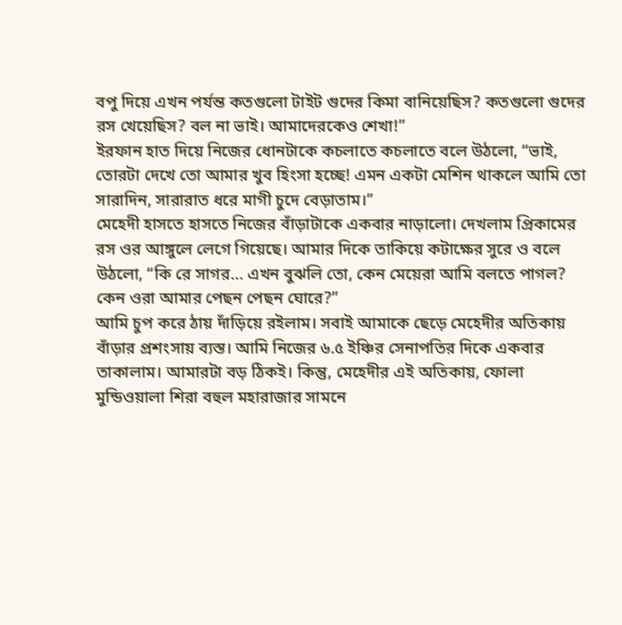বপু দিয়ে এখন পর্যন্ত কতগুলো টাইট গুদের কিমা বানিয়েছিস? কতগুলো গুদের রস খেয়েছিস? বল না ভাই। আমাদেরকেও শেখা!”
ইরফান হাত দিয়ে নিজের ধোনটাকে কচলাতে কচলাতে বলে উঠলো, “ভাই, তোরটা দেখে তো আমার খুব হিংসা হচ্ছে! এমন একটা মেশিন থাকলে আমি তো সারাদিন, সারারাত ধরে মাগী চুদে বেড়াতাম।”
মেহেদী হাসতে হাসতে নিজের বাঁড়াটাকে একবার নাড়ালো। দেখলাম প্রিকামের রস ওর আঙ্গুলে লেগে গিয়েছে। আমার দিকে তাকিয়ে কটাক্ষের সুরে ও বলে উঠলো, “কি রে সাগর… এখন বুঝলি তো, কেন মেয়েরা আমি বলতে পাগল? কেন ওরা আমার পেছন পেছন ঘোরে?”
আমি চুপ করে ঠায় দাঁড়িয়ে রইলাম। সবাই আমাকে ছেড়ে মেহেদীর অতিকায় বাঁড়ার প্রশংসায় ব্যস্ত। আমি নিজের ৬.৫ ইঞ্চির সেনাপতির দিকে একবার তাকালাম। আমারটা বড় ঠিকই। কিন্তু, মেহেদীর এই অতিকায়, ফোলা মুন্ডিওয়ালা শিরা বহুল মহারাজার সামনে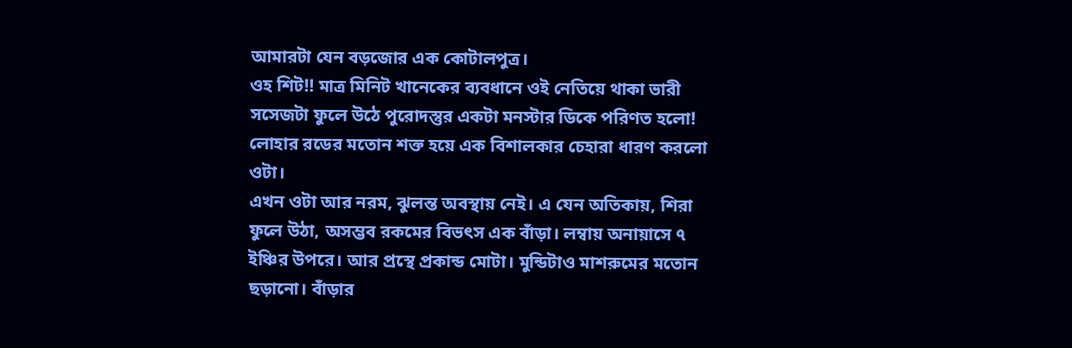আমারটা যেন বড়জোর এক কোটালপুত্র।
ওহ শিট!! মাত্র মিনিট খানেকের ব্যবধানে ওই নেতিয়ে থাকা ভারী সসেজটা ফুলে উঠে পুরোদস্তুর একটা মনস্টার ডিকে পরিণত হলো! লোহার রডের মতোন শক্ত হয়ে এক বিশালকার চেহারা ধারণ করলো ওটা।
এখন ওটা আর নরম, ঝুলন্ত অবস্থায় নেই। এ যেন অতিকায়, শিরা ফুলে উঠা, অসম্ভব রকমের বিভৎস এক বাঁড়া। লম্বায় অনায়াসে ৭ ইঞ্চির উপরে। আর প্রস্থে প্রকান্ড মোটা। মুন্ডিটাও মাশরুমের মতোন ছড়ানো। বাঁড়ার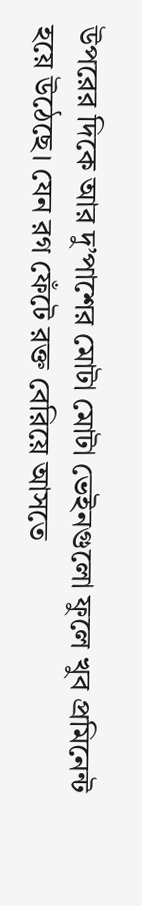উপরের দিকে আর দু’পাশের মোটা মোটা ভেইনগুলো ফুলে খুব প্রমিনেন্ট হয়ে উঠেছে। যেন রগ ফেঁটে রক্ত বেরিয়ে আসতে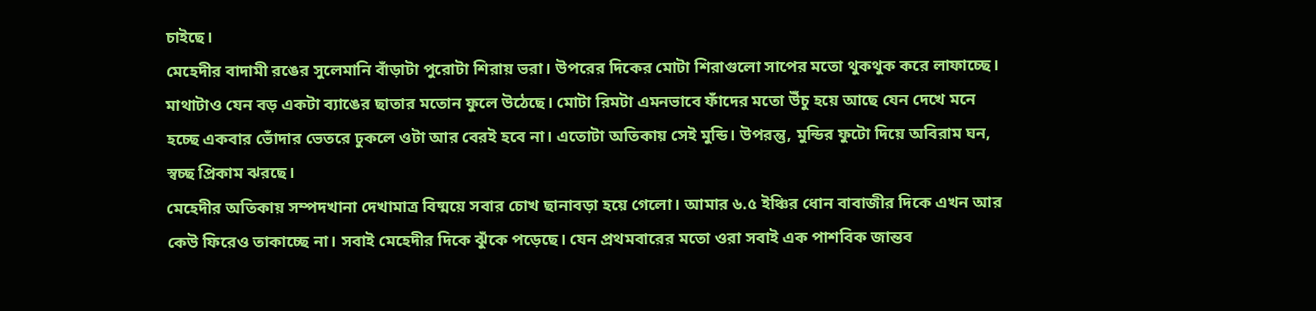চাইছে।
মেহেদীর বাদামী রঙের সুলেমানি বাঁড়াটা পুরোটা শিরায় ভরা। উপরের দিকের মোটা শিরাগুলো সাপের মতো থুকথুক করে লাফাচ্ছে। মাথাটাও যেন বড় একটা ব্যাঙের ছাতার মতোন ফুলে উঠেছে। মোটা রিমটা এমনভাবে ফাঁদের মতো উঁচু হয়ে আছে যেন দেখে মনে হচ্ছে একবার ভোঁদার ভেতরে ঢুকলে ওটা আর বেরই হবে না। এতোটা অতিকায় সেই মুন্ডি। উপরন্তু, মুন্ডির ফুটো দিয়ে অবিরাম ঘন, স্বচ্ছ প্রিকাম ঝরছে।
মেহেদীর অতিকায় সম্পদখানা দেখামাত্র বিষ্ময়ে সবার চোখ ছানাবড়া হয়ে গেলো। আমার ৬.৫ ইঞ্চির ধোন বাবাজীর দিকে এখন আর কেউ ফিরেও তাকাচ্ছে না। সবাই মেহেদীর দিকে ঝুঁকে পড়েছে। যেন প্রথমবারের মতো ওরা সবাই এক পাশবিক জান্তব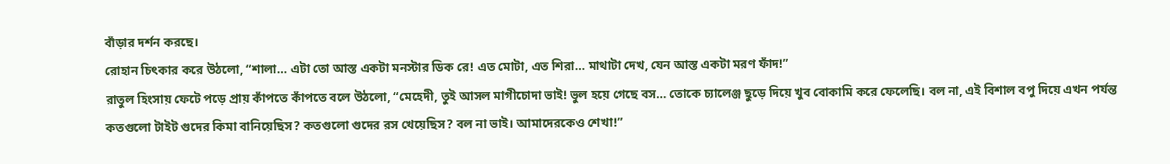বাঁড়ার দর্শন করছে।
রোহান চিৎকার করে উঠলো, “শালা… এটা তো আস্ত একটা মনস্টার ডিক রে! এত মোটা, এত শিরা… মাথাটা দেখ, যেন আস্ত একটা মরণ ফাঁদ!”
রাতুল হিংসায় ফেটে পড়ে প্রায় কাঁপতে কাঁপতে বলে উঠলো, “মেহেদী, তুই আসল মাগীচোদা ভাই! ভুল হয়ে গেছে বস… তোকে চ্যালেঞ্জ ছুড়ে দিয়ে খুব বোকামি করে ফেলেছি। বল না, এই বিশাল বপু দিয়ে এখন পর্যন্ত কতগুলো টাইট গুদের কিমা বানিয়েছিস? কতগুলো গুদের রস খেয়েছিস? বল না ভাই। আমাদেরকেও শেখা!”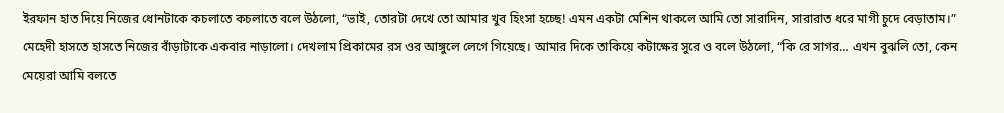ইরফান হাত দিয়ে নিজের ধোনটাকে কচলাতে কচলাতে বলে উঠলো, “ভাই, তোরটা দেখে তো আমার খুব হিংসা হচ্ছে! এমন একটা মেশিন থাকলে আমি তো সারাদিন, সারারাত ধরে মাগী চুদে বেড়াতাম।”
মেহেদী হাসতে হাসতে নিজের বাঁড়াটাকে একবার নাড়ালো। দেখলাম প্রিকামের রস ওর আঙ্গুলে লেগে গিয়েছে। আমার দিকে তাকিয়ে কটাক্ষের সুরে ও বলে উঠলো, “কি রে সাগর… এখন বুঝলি তো, কেন মেয়েরা আমি বলতে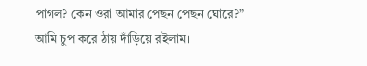পাগল? কেন ওরা আমার পেছন পেছন ঘোরে?”
আমি চুপ করে ঠায় দাঁড়িয়ে রইলাম।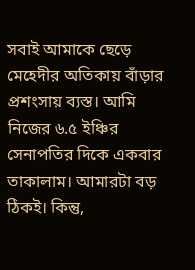সবাই আমাকে ছেড়ে মেহেদীর অতিকায় বাঁড়ার প্রশংসায় ব্যস্ত। আমি নিজের ৬.৫ ইঞ্চির সেনাপতির দিকে একবার তাকালাম। আমারটা বড় ঠিকই। কিন্তু,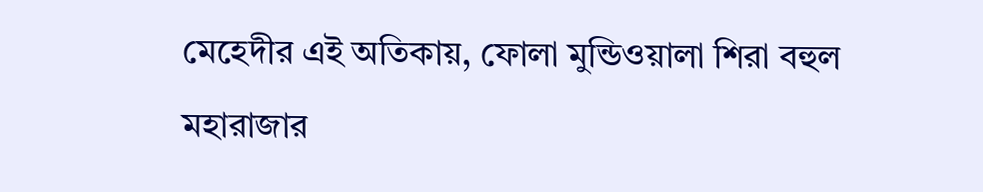মেহেদীর এই অতিকায়, ফোলা মুন্ডিওয়ালা শিরা বহুল মহারাজার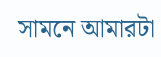সামনে আমারটা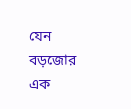যেন বড়জোর এক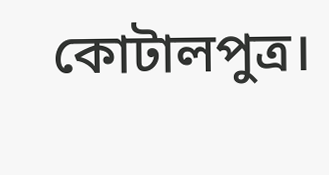কোটালপুত্র।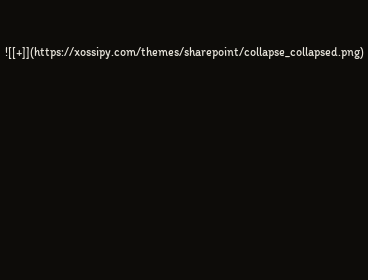![[+]](https://xossipy.com/themes/sharepoint/collapse_collapsed.png)